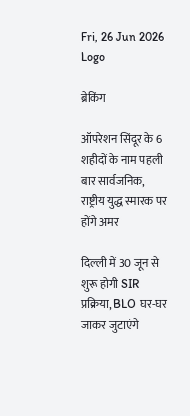Fri, 26 Jun 2026
Logo

ब्रेकिंग

ऑपरेशन सिंदूर के 6 शहीदों के नाम पहली बार सार्वजनिक, राष्ट्रीय युद्ध स्मारक पर होंगे अमर

दिल्ली में 30 जून से शुरू होगी SIR प्रक्रिया, BLO घर-घर जाकर जुटाएंगे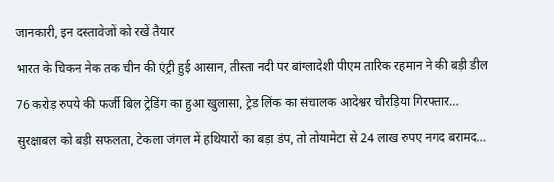जानकारी, इन दस्तावेजों को रखें तैयार

भारत के चिकन नेक तक चीन की एंट्री हुई आसान, तीस्ता नदी पर बांग्लादेशी पीएम तारिक रहमान ने की बड़ी डील

76 करोड़ रुपये की फर्जी बिल ट्रेडिंग का हुआ खुलासा, ट्रेड लिंक का संचालक आदेश्वर चौरड़िया गिरफ्तार…

सुरक्षाबल को बड़ी सफलता, टेकला जंगल में हथियारों का बड़ा डंप, तो तोयामेटा से 24 लाख रुपए नगद बरामद…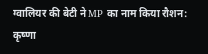ग्वालियर की बेटी ने MP का नाम किया रौशन: कृष्णा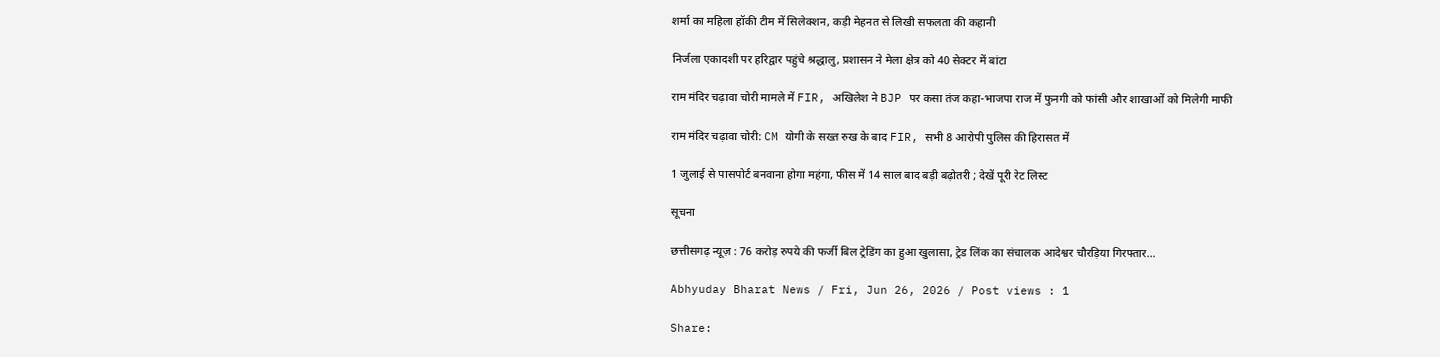शर्मा का महिला हॉकी टीम में सिलेक्शन, कड़ी मेहनत से लिखी सफलता की कहानी

निर्जला एकादशी पर हरिद्वार पहुंचे श्रद्धालु, प्रशासन ने मेला क्षेत्र को 40 सेक्टर में बांटा

राम मंदिर चढ़ावा चोरी मामले में FIR, अखिलेश ने BJP पर कसा तंज कहा-भाजपा राज में फुनगी को फांसी और शाखाओं को मिलेगी माफी

राम मंदिर चढ़ावा चोरी: CM योगी के सख्त रुख के बाद FIR, सभी 8 आरोपी पुलिस की हिरासत में

1 जुलाई से पासपोर्ट बनवाना होगा महंगा, फीस में 14 साल बाद बड़ी बढ़ोतरी ; देखें पूरी रेट लिस्ट

सूचना

छत्तीसगढ़ न्यूज़ : 76 करोड़ रुपये की फर्जी बिल ट्रेडिंग का हुआ खुलासा, ट्रेड लिंक का संचालक आदेश्वर चौरड़िया गिरफ्तार…

Abhyuday Bharat News / Fri, Jun 26, 2026 / Post views : 1

Share: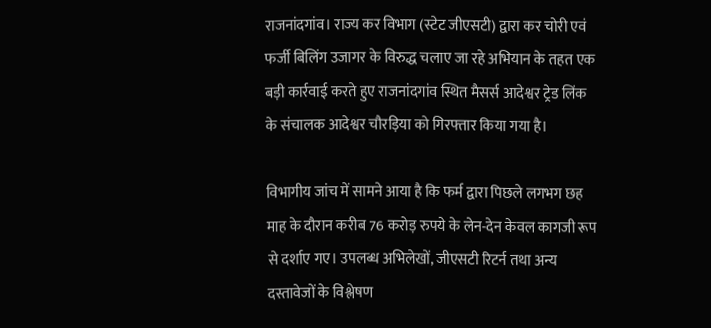राजनांदगांव। राज्य कर विभाग (स्टेट जीएसटी) द्वारा कर चोरी एवं फर्जी बिलिंग उजागर के विरुद्ध चलाए जा रहे अभियान के तहत एक बड़ी कार्रवाई करते हुए राजनांदगांव स्थित मैसर्स आदेश्वर ट्रेड लिंक के संचालक आदेश्वर चौरड़िया को गिरफ्तार किया गया है।

विभागीय जांच में सामने आया है कि फर्म द्वारा पिछले लगभग छह माह के दौरान करीब 76 करोड़ रुपये के लेन-देन केवल कागजी रूप से दर्शाए गए। उपलब्ध अभिलेखों, जीएसटी रिटर्न तथा अन्य दस्तावेजों के विश्लेषण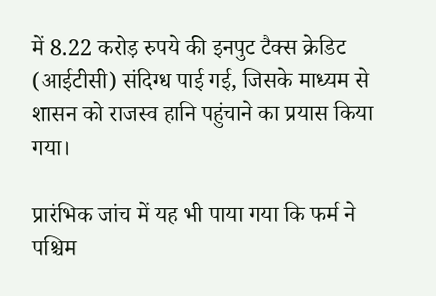में 8.22 करोड़ रुपये की इनपुट टैक्स क्रेडिट (आईटीसी) संदिग्ध पाई गई, जिसके माध्यम से शासन को राजस्व हानि पहुंचाने का प्रयास किया गया।

प्रारंभिक जांच में यह भी पाया गया कि फर्म ने पश्चिम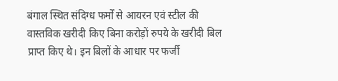बंगाल स्थित संदिग्ध फर्मों से आयरन एवं स्टील की वास्तविक खरीदी किए बिना करोड़ों रुपये के खरीदी बिल प्राप्त किए थे। इन बिलों के आधार पर फर्जी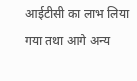आईटीसी का लाभ लिया गया तथा आगे अन्य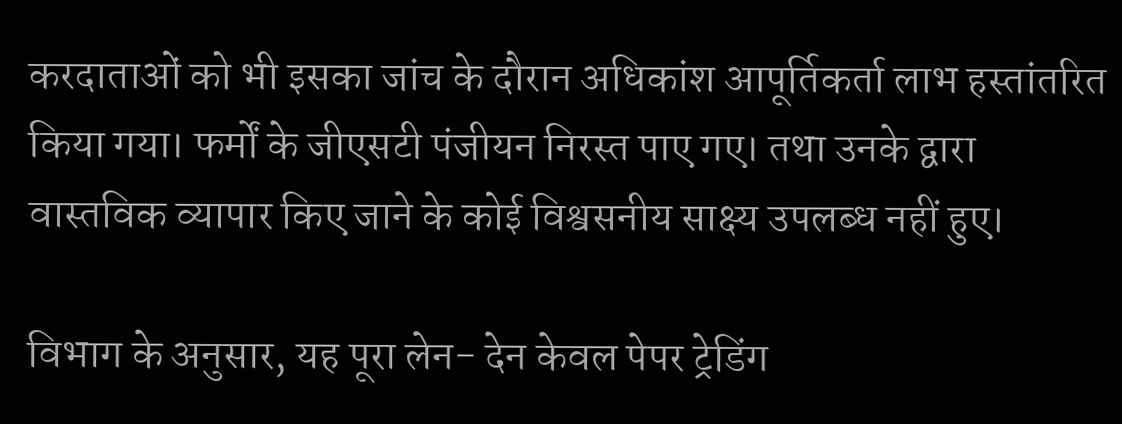करदाताओं को भी इसका जांच के दौरान अधिकांश आपूर्तिकर्ता लाभ हस्तांतरित किया गया। फर्मों के जीएसटी पंजीयन निरस्त पाए गए। तथा उनके द्वारा वास्तविक व्यापार किए जाने के कोई विश्वसनीय साक्ष्य उपलब्ध नहीं हुए।

विभाग के अनुसार, यह पूरा लेन- देन केवल पेपर ट्रेडिंग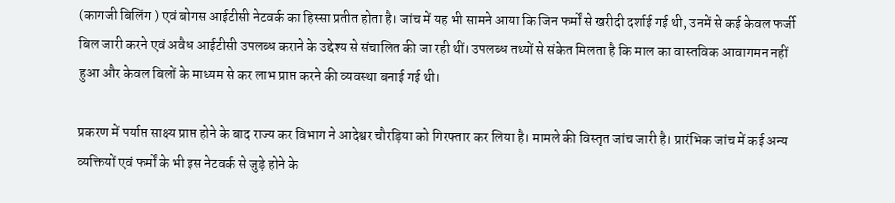(कागजी बिलिंग ) एवं बोगस आईटीसी नेटवर्क का हिस्सा प्रतीत होता है। जांच में यह भी सामने आया कि जिन फर्मों से खरीदी दर्शाई गई थी, उनमें से कई केवल फर्जी बिल जारी करने एवं अवैध आईटीसी उपलब्ध कराने के उद्देश्य से संचालित की जा रही थीं। उपलब्ध तथ्यों से संकेत मिलता है कि माल का वास्तविक आवागमन नहीं हुआ और केवल बिलों के माध्यम से कर लाभ प्राप्त करने की व्यवस्था बनाई गई थी।

प्रकरण में पर्याप्त साक्ष्य प्राप्त होने के बाद राज्य कर विभाग ने आदेश्वर चौरड़िया को गिरफ्तार कर लिया है। मामले की विस्तृत जांच जारी है। प्रारंभिक जांच में कई अन्य व्यक्तियों एवं फर्मों के भी इस नेटवर्क से जुड़े होने के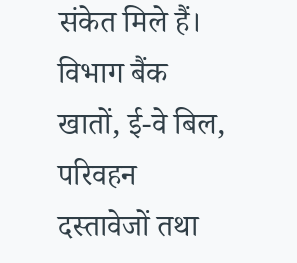संकेत मिले हैं। विभाग बैंक खातों, ई-वे बिल, परिवहन दस्तावेजों तथा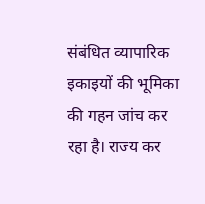संबंधित व्यापारिक इकाइयों की भूमिका की गहन जांच कर रहा है। राज्य कर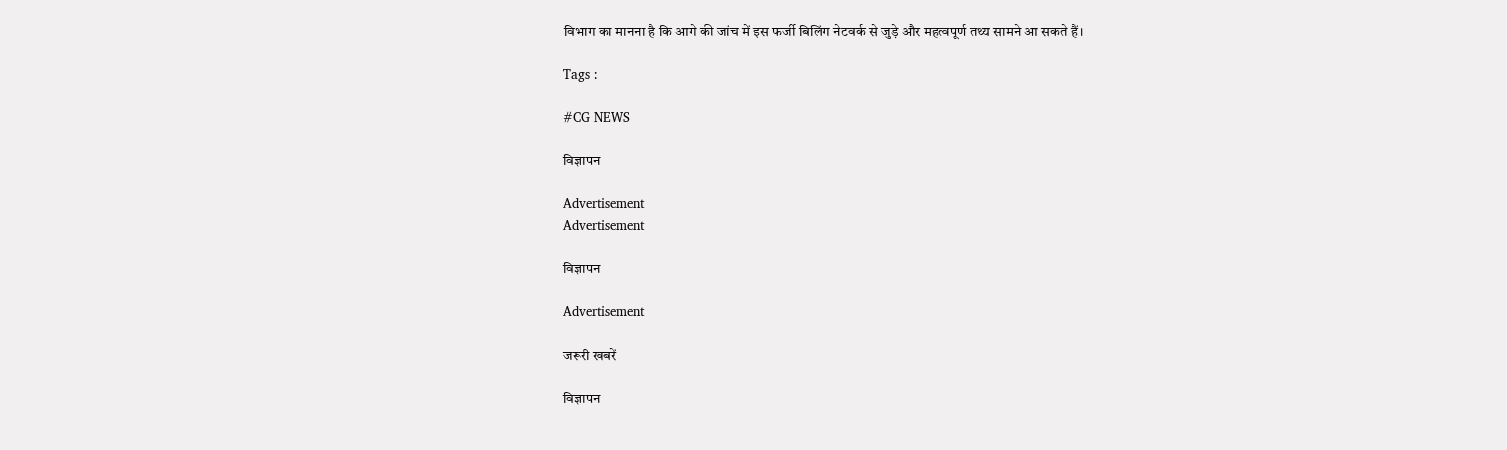विभाग का मानना है कि आगे की जांच में इस फर्जी बिलिंग नेटवर्क से जुड़े और महत्वपूर्ण तथ्य सामने आ सकते हैं।

Tags :

#CG NEWS

विज्ञापन

Advertisement
Advertisement

विज्ञापन

Advertisement

जरूरी खबरें

विज्ञापन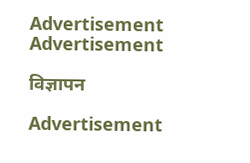Advertisement
Advertisement

विज्ञापन

Advertisement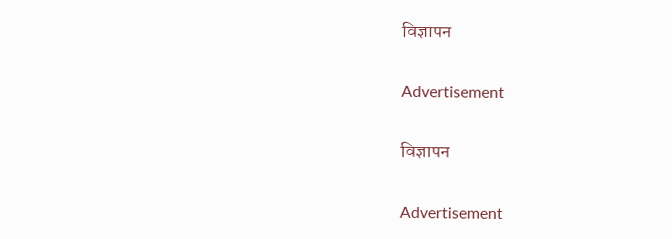विज्ञापन

Advertisement

विज्ञापन

Advertisement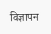विज्ञापन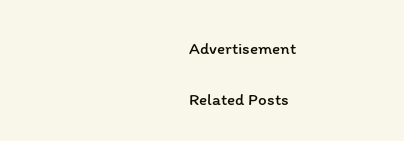Advertisement

Related Posts